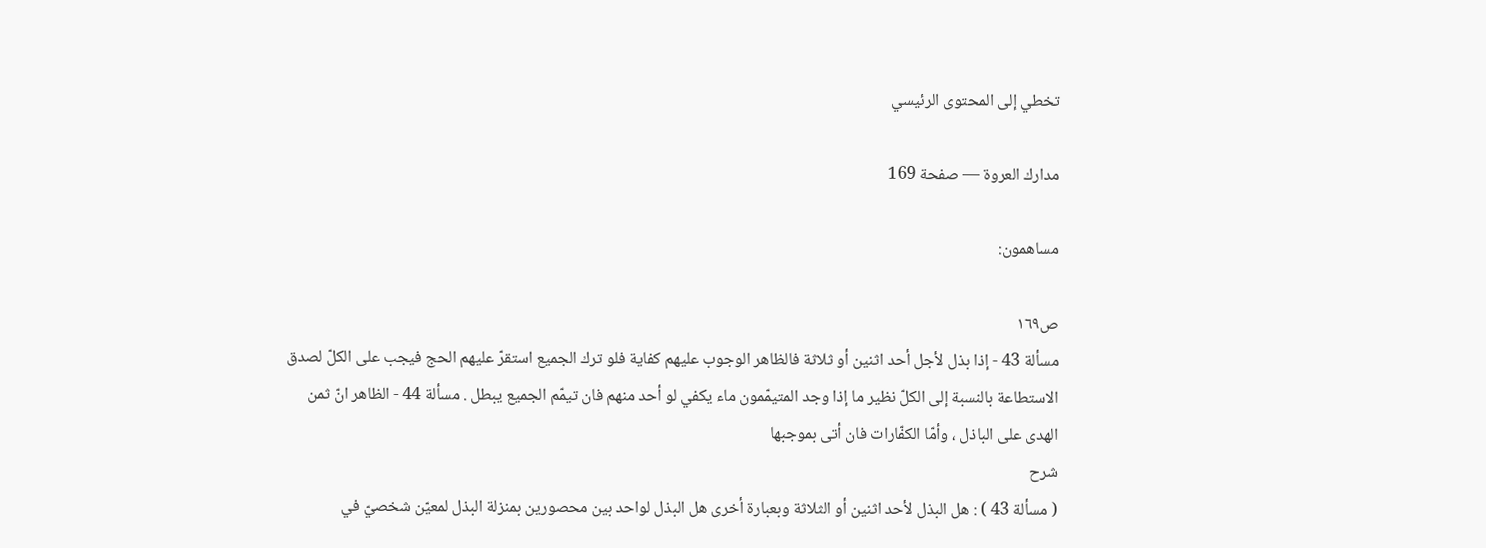تخطي إلى المحتوى الرئيسي

مدارك العروة — صفحة 169

مساهمون:

ص١٦٩
مسألة 43 - إذا بذل لأجل أحد اثنين أو ثلاثة فالظاهر الوجوب عليهم كفاية فلو ترك الجميع استقرّ عليهم الحج فيجب على الكلّ لصدق الاستطاعة بالنسبة إلى الكلّ نظير ما إذا وجد المتيمّمون ماء يكفي لو أحد منهم فان تيمّم الجميع يبطل . مسألة 44 - الظاهر انّ ثمن الهدى على الباذل ، وأمّا الكفّارات فان أتى بموجبها
شرح
( مسألة 43 ) : هل البذل لأحد اثنين أو الثلاثة وبعبارة أخرى هل البذل لواحد بين محصورين بمنزلة البذل لمعيّن شخصيّ في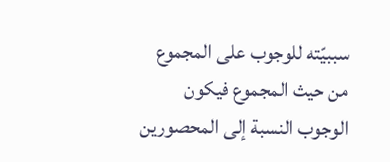سببيّته للوجوب على المجموع من حيث المجموع فيكون الوجوب النسبة إلى المحصورين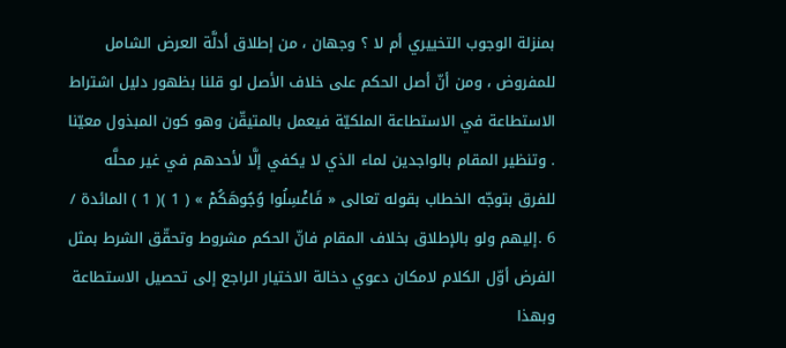بمنزلة الوجوب التخييري أم لا ؟ وجهان ، من إطلاق أدلَّة العرض الشامل للمفروض ، ومن أنّ أصل الحكم على خلاف الأصل لو قلنا بظهور دليل اشتراط الاستطاعة في الاستطاعة الملكيّة فيعمل بالمتيقّن وهو كون المبذول معيّنا . وتنظير المقام بالواجدين لماء الذي لا يكفي إلَّا لأحدهم في غير محلَّه للفرق بتوجّه الخطاب بقوله تعالى « فَاغْسِلُوا وُجُوهَكُمْ » ( 1 )( 1 ) المائدة / 6 .إليهم ولو بالإطلاق بخلاف المقام فانّ الحكم مشروط وتحقّق الشرط بمثل الفرض أوّل الكلام لامكان دعوي دخالة الاختيار الراجع إلى تحصيل الاستطاعة وبهذا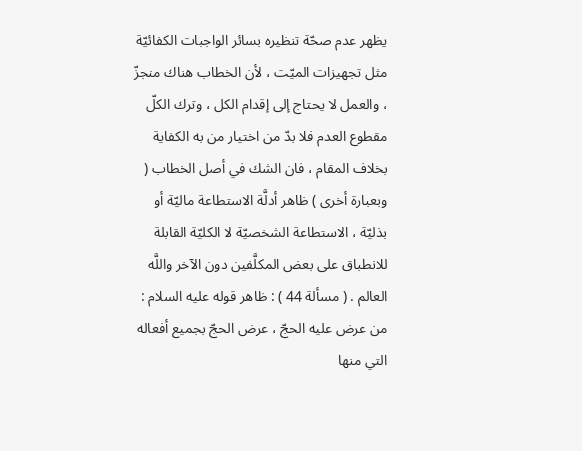يظهر عدم صحّة تنظيره بسائر الواجبات الكفائيّة مثل تجهيزات الميّت ، لأن الخطاب هناك منجزّ ، والعمل لا يحتاج إلى إقدام الكل ، وترك الكلّ مقطوع العدم فلا بدّ من اختيار من به الكفاية بخلاف المقام ، فان الشك في أصل الخطاب ( وبعبارة أخرى ) ظاهر أدلَّة الاستطاعة ماليّة أو بذليّة ، الاستطاعة الشخصيّة لا الكليّة القابلة للانطباق على بعض المكلَّفين دون الآخر واللَّه العالم . ( مسألة 44 ) : ظاهر قوله عليه السلام : من عرض عليه الحجّ ، عرض الحجّ بجميع أفعاله التي منها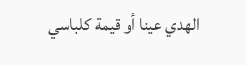الهدي عينا أو قيمة كلباسي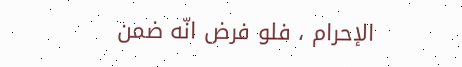الإحرام ، فلو فرض انّه ضمن